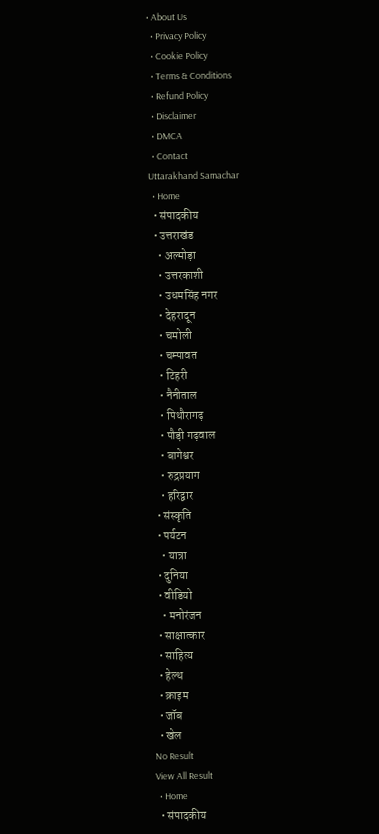• About Us
  • Privacy Policy
  • Cookie Policy
  • Terms & Conditions
  • Refund Policy
  • Disclaimer
  • DMCA
  • Contact
Uttarakhand Samachar
  • Home
  • संपादकीय
  • उत्तराखंड
    • अल्मोड़ा
    • उत्तरकाशी
    • उधमसिंह नगर
    • देहरादून
    • चमोली
    • चम्पावत
    • टिहरी
    • नैनीताल
    • पिथौरागढ़
    • पौड़ी गढ़वाल
    • बागेश्वर
    • रुद्रप्रयाग
    • हरिद्वार
  • संस्कृति
  • पर्यटन
    • यात्रा
  • दुनिया
  • वीडियो
    • मनोरंजन
  • साक्षात्कार
  • साहित्य
  • हेल्थ
  • क्राइम
  • जॉब
  • खेल
No Result
View All Result
  • Home
  • संपादकीय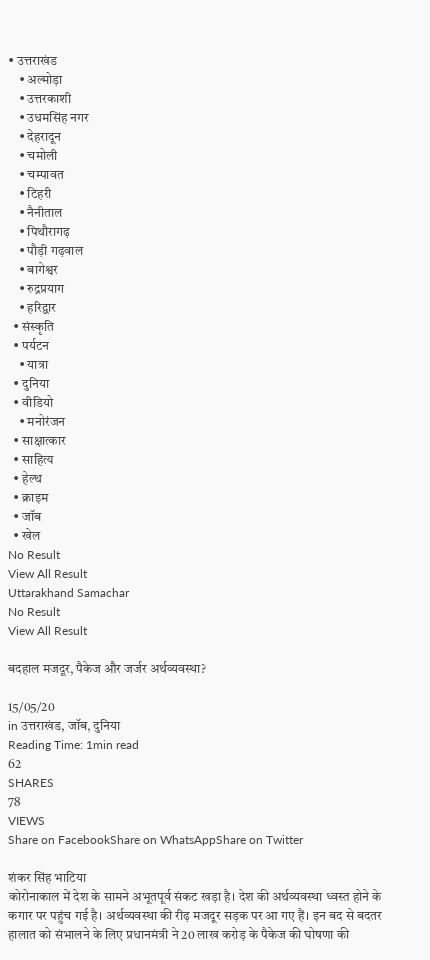• उत्तराखंड
    • अल्मोड़ा
    • उत्तरकाशी
    • उधमसिंह नगर
    • देहरादून
    • चमोली
    • चम्पावत
    • टिहरी
    • नैनीताल
    • पिथौरागढ़
    • पौड़ी गढ़वाल
    • बागेश्वर
    • रुद्रप्रयाग
    • हरिद्वार
  • संस्कृति
  • पर्यटन
    • यात्रा
  • दुनिया
  • वीडियो
    • मनोरंजन
  • साक्षात्कार
  • साहित्य
  • हेल्थ
  • क्राइम
  • जॉब
  • खेल
No Result
View All Result
Uttarakhand Samachar
No Result
View All Result

बदहाल मजदूर, पैकेज और जर्जर अर्थव्यवस्था?

15/05/20
in उत्तराखंड, जॉब, दुनिया
Reading Time: 1min read
62
SHARES
78
VIEWS
Share on FacebookShare on WhatsAppShare on Twitter

शंकर सिंह भाटिया
कोरोनाकाल में देश के सामने अभूतपूर्व संकट खड़ा है। देश की अर्थव्यवस्था ध्वस्त होने के कगार पर पहुंच गई है। अर्थव्यवस्था की रीढ़ मजदूर सड़क पर आ गए हैं। इन बद से बदतर हालात को संभालने के लिए प्रधानमंत्री ने 20 लाख करोड़ के पैकेज की घोषणा की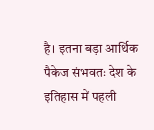है। इतना बड़ा आर्थिक पैकेज संभवतः देश के इतिहास में पहली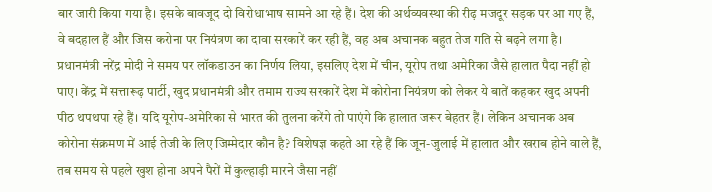बार जारी किया गया है। इसके बावजूद दो विरोधाभाष सामने आ रहे हैं। देश की अर्थव्यवस्था की रीढ़ मजदूर सड़क पर आ गए हैं, वे बदहाल हैं और जिस करोना पर नियंत्रण का दावा सरकारें कर रही हैं, वह अब अचानक बहुत तेज गति से बढ़ने लगा है।
प्रधानमंत्री नरेंद्र मोदी ने समय पर लॉकडाउन का निर्णय लिया, इसलिए देश में चीन, यूरोप तथा अमेरिका जैसे हालात पैदा नहीं हो पाए। केंद्र में सत्तारूढ़ पार्टी, खुद प्रधानमंत्री और तमाम राज्य सरकारें देश में कोरोना नियंत्रण को लेकर ये बातें कहकर खुद अपनी पीठ थपथपा रहे हैं। यदि यूरोप-अमेरिका से भारत की तुलना करेंगे तो पाएंगे कि हालात जरूर बेहतर हैं। लेकिन अचानक अब कोरोना संक्रमण में आई तेजी के लिए जिम्मेदार कौन है? विशेषज्ञ कहते आ रहे हैं कि जून-जुलाई में हालात और खराब होने वाले हैं, तब समय से पहले खुश होना अपने पैरों में कुल्हाड़ी मारने जैसा नहीं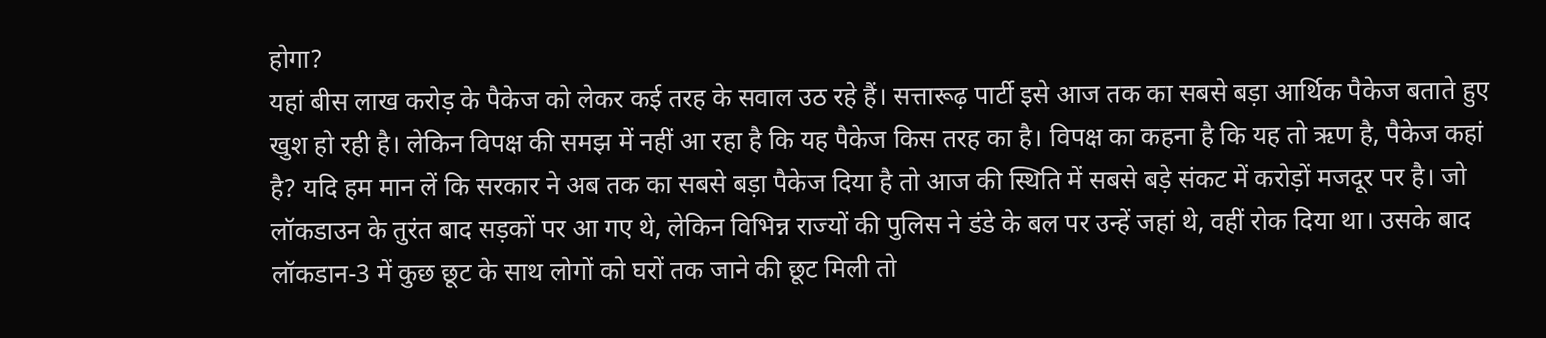होगा?
यहां बीस लाख करोड़ के पैकेज को लेकर कई तरह के सवाल उठ रहे हैं। सत्तारूढ़ पार्टी इसे आज तक का सबसे बड़ा आर्थिक पैकेज बताते हुए खुश हो रही है। लेकिन विपक्ष की समझ में नहीं आ रहा है कि यह पैकेज किस तरह का है। विपक्ष का कहना है कि यह तो ऋण है, पैकेज कहां है? यदि हम मान लें कि सरकार ने अब तक का सबसे बड़ा पैकेज दिया है तो आज की स्थिति में सबसे बड़े संकट में करोड़ों मजदूर पर है। जो लॉकडाउन के तुरंत बाद सड़कों पर आ गए थे, लेकिन विभिन्न राज्यों की पुलिस ने डंडे के बल पर उन्हें जहां थे, वहीं रोक दिया था। उसके बाद लॉकडान-3 में कुछ छूट के साथ लोगों को घरों तक जाने की छूट मिली तो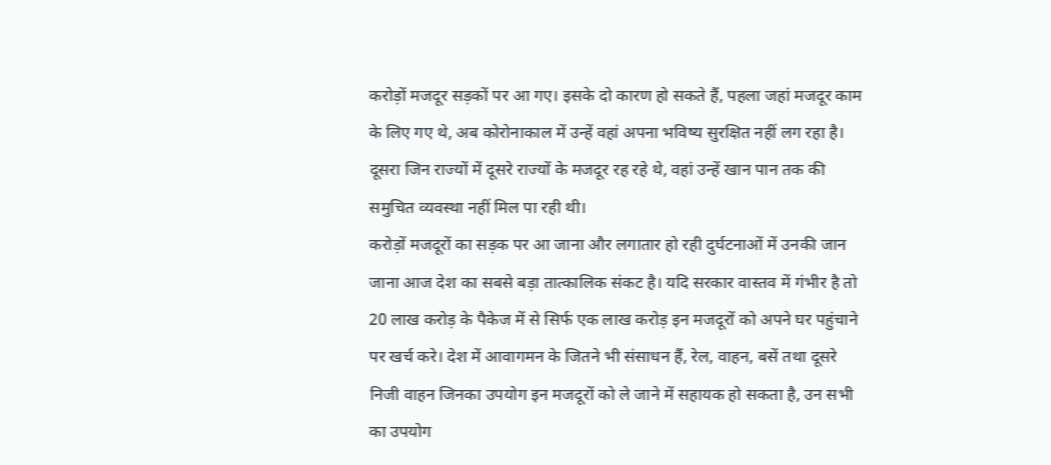करोड़ों मजदूर सड़कों पर आ गए। इसके दो कारण हो सकते हैं, पहला जहां मजदूर काम के लिए गए थे, अब कोरोनाकाल में उन्हें वहां अपना भविष्य सुरक्षित नहीं लग रहा है। दूसरा जिन राज्यों में दूसरे राज्यों के मजदूर रह रहे थे, वहां उन्हें खान पान तक की समुचित व्यवस्था नहीं मिल पा रही थी।
करोड़ों मजदूरों का सड़क पर आ जाना और लगातार हो रही दुर्घटनाओं में उनकी जान जाना आज देश का सबसे बड़ा तात्कालिक संकट है। यदि सरकार वास्तव में गंभीर है तो 20 लाख करोड़ के पैकेज में से सिर्फ एक लाख करोड़ इन मजदूरों को अपने घर पहुंचाने पर खर्च करे। देश में आवागमन के जितने भी संसाधन हैं, रेल, वाहन, बसें तथा दूसरे निजी वाहन जिनका उपयोग इन मजदूरों को ले जाने में सहायक हो सकता है, उन सभी का उपयोग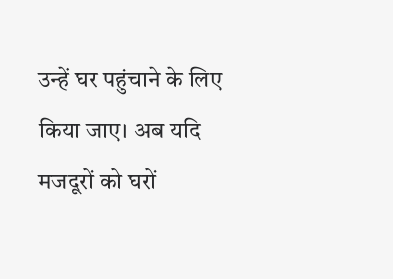उन्हें घर पहुंचाने के लिए किया जाए। अब यदि मजदूरों को घरों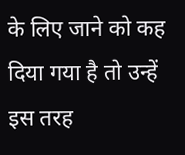के लिए जाने को कह दिया गया है तो उन्हें इस तरह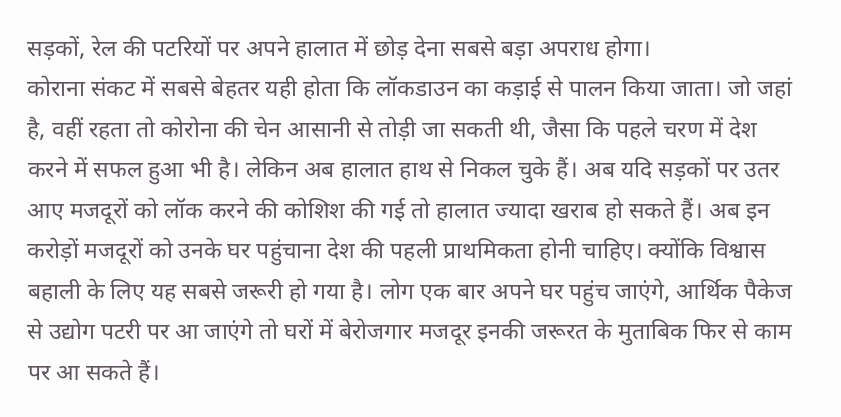सड़कों, रेल की पटरियों पर अपने हालात में छोड़ देना सबसे बड़ा अपराध होगा।
कोराना संकट में सबसे बेहतर यही होता कि लॉकडाउन का कड़ाई से पालन किया जाता। जो जहां है, वहीं रहता तो कोरोना की चेन आसानी से तोड़ी जा सकती थी, जैसा कि पहले चरण में देश करने में सफल हुआ भी है। लेकिन अब हालात हाथ से निकल चुके हैं। अब यदि सड़कों पर उतर आए मजदूरों को लॉक करने की कोशिश की गई तो हालात ज्यादा खराब हो सकते हैं। अब इन करोड़ों मजदूरों को उनके घर पहुंचाना देश की पहली प्राथमिकता होनी चाहिए। क्योंकि विश्वास बहाली के लिए यह सबसे जरूरी हो गया है। लोग एक बार अपने घर पहुंच जाएंगे, आर्थिक पैकेज से उद्योग पटरी पर आ जाएंगे तो घरों में बेरोजगार मजदूर इनकी जरूरत के मुताबिक फिर से काम पर आ सकते हैं।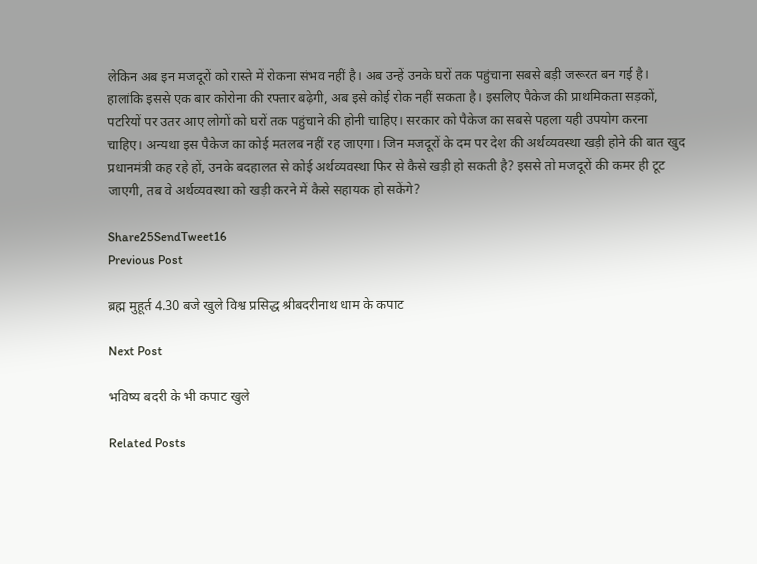लेकिन अब इन मजदूरों को रास्ते में रोकना संभव नहीं है। अब उन्हें उनके घरों तक पहुंचाना सबसे बड़ी जरूरत बन गई है। हालांकि इससे एक बार कोरोना की रफ्तार बढ़ेगी, अब इसे कोई रोक नहीं सकता है। इसलिए पैकेज की प्राथमिकता सड़कों, पटरियों पर उतर आए लोगों को घरों तक पहुंचाने की होनी चाहिए। सरकार को पैकेज का सबसे पहला यही उपयोग करना चाहिए। अन्यथा इस पैकेज का कोई मतलब नहीं रह जाएगा। जिन मजदूरों के दम पर देश की अर्थव्यवस्था खड़ी होने की बात खुद प्रधानमंत्री कह रहे हों, उनके बदहालत से कोई अर्थव्यवस्था फिर से कैसे खड़ी हो सकती है? इससे तो मजदूरों की कमर ही टूट जाएगी, तब वे अर्थव्यवस्था को खड़ी करने में कैसे सहायक हो सकेंगे?

Share25SendTweet16
Previous Post

ब्रह्म मुहूर्त 4.30 बजे खुले विश्व प्रसिद्ध श्रीबदरीनाथ धाम के कपाट

Next Post

भविष्य बदरी के भी कपाट खुले

Related Posts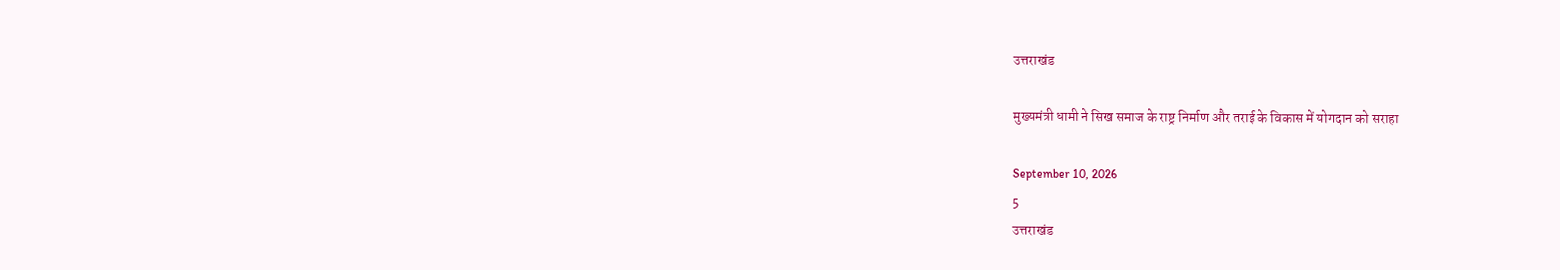उत्तराखंड

मुख्यमंत्री धामी ने सिख समाज के राष्ट्र निर्माण और तराई के विकास में योगदान को सराहा

September 10, 2026
5
उत्तराखंड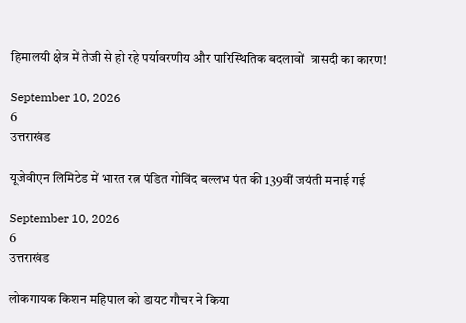हिमालयी क्षेत्र में तेजी से हो रहे पर्यावरणीय और पारिस्थितिक बदलावों  त्रासदी का कारण!

September 10, 2026
6
उत्तराखंड

यूजेवीएन लिमिटेड में भारत रत्न पंडित गोविंद बल्लभ पंत की 139वीं जयंती मनाई गई

September 10, 2026
6
उत्तराखंड

लोकगायक किशन महिपाल को डायट गौचर ने किया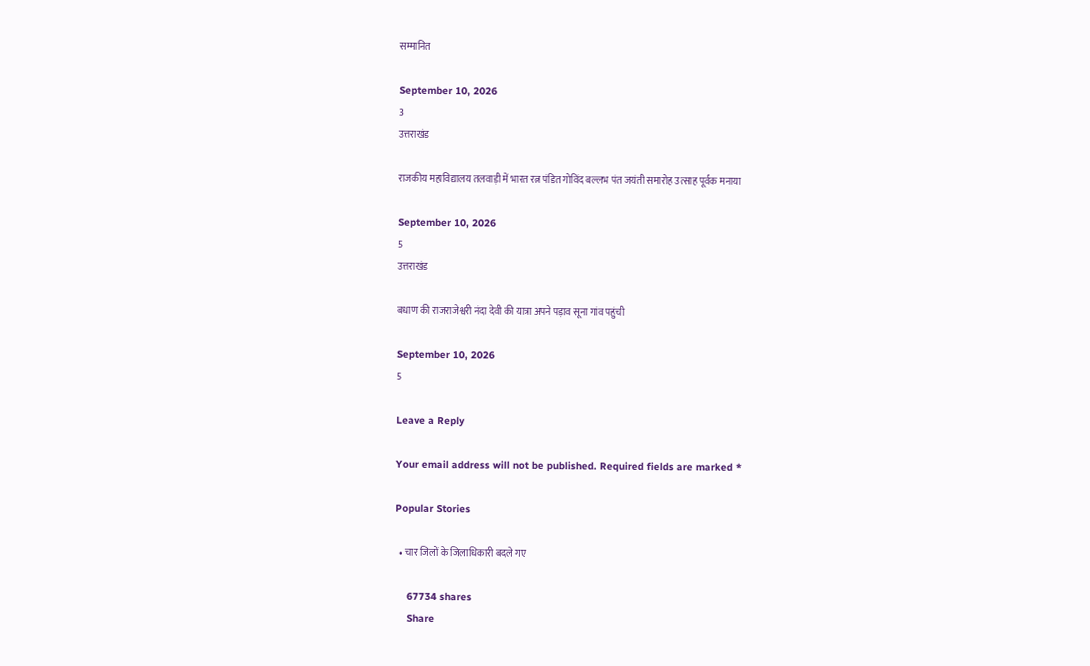सम्मानित

September 10, 2026
3
उत्तराखंड

राजकीय महाविद्यालय तलवाड़ी में भारत रत्न पंडित गोविंद बल्लभ पंत जयंती समारोह उत्साह पूर्वक मनाया

September 10, 2026
5
उत्तराखंड

बधाण की राजराजेश्वरी नंदा देवी की यात्रा अपने पड़ाव सूना गांव पहुंची

September 10, 2026
5

Leave a Reply

Your email address will not be published. Required fields are marked *

Popular Stories

  • चार जिलों के जिलाधिकारी बदले गए

    67734 shares
    Share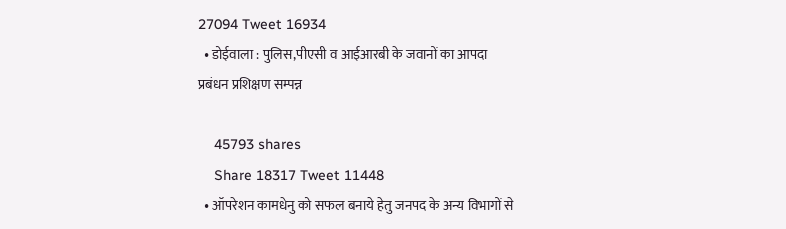27094 Tweet 16934
  • डोईवाला : पुलिस,पीएसी व आईआरबी के जवानों का आपदा प्रबंधन प्रशिक्षण सम्पन्न

    45793 shares
    Share 18317 Tweet 11448
  • ऑपरेशन कामधेनु को सफल बनाये हेतु जनपद के अन्य विभागों से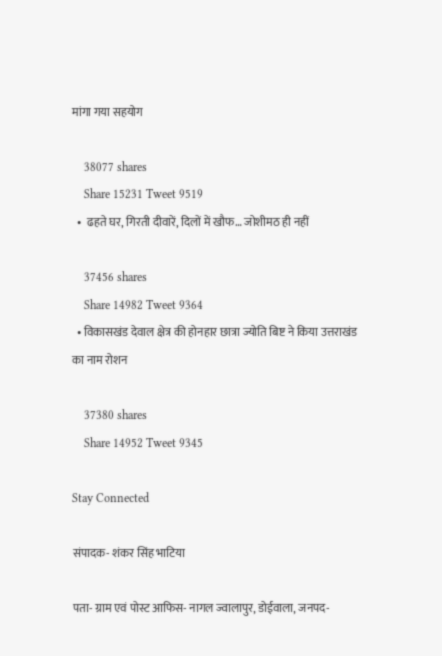मांगा गया सहयोग

    38077 shares
    Share 15231 Tweet 9519
  •  ढहते घर, गिरती दीवारें, दिलों में खौफ… जोशीमठ ही नहीं

    37456 shares
    Share 14982 Tweet 9364
  • विकासखंड देवाल क्षेत्र की होनहार छात्रा ज्योति बिष्ट ने किया उत्तराखंड का नाम रोशन

    37380 shares
    Share 14952 Tweet 9345

Stay Connected

संपादक- शंकर सिंह भाटिया

पता- ग्राम एवं पोस्ट आफिस- नागल ज्वालापुर, डोईवाला, जनपद-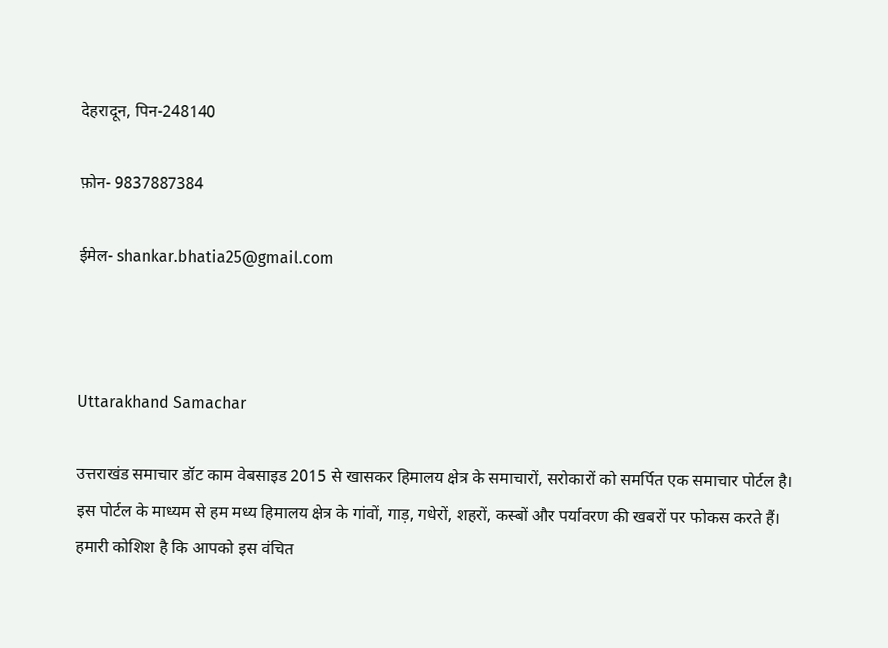देहरादून, पिन-248140

फ़ोन- 9837887384

ईमेल- shankar.bhatia25@gmail.com



Uttarakhand Samachar

उत्तराखंड समाचार डॉट काम वेबसाइड 2015 से खासकर हिमालय क्षेत्र के समाचारों, सरोकारों को समर्पित एक समाचार पोर्टल है। इस पोर्टल के माध्यम से हम मध्य हिमालय क्षेत्र के गांवों, गाड़, गधेरों, शहरों, कस्बों और पर्यावरण की खबरों पर फोकस करते हैं। हमारी कोशिश है कि आपको इस वंचित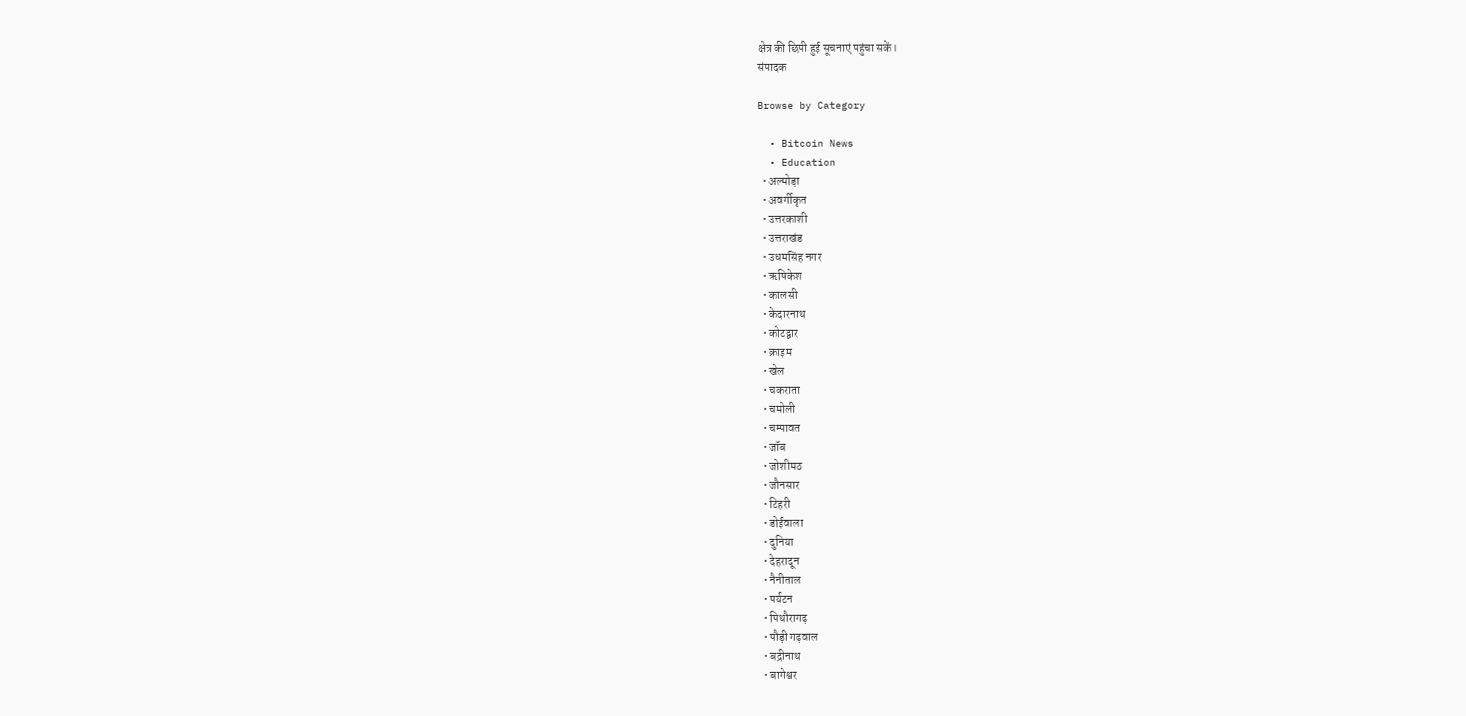क्षेत्र की छिपी हुई सूचनाएं पहुंचा सकें।
संपादक

Browse by Category

  • Bitcoin News
  • Education
  • अल्मोड़ा
  • अवर्गीकृत
  • उत्तरकाशी
  • उत्तराखंड
  • उधमसिंह नगर
  • ऋषिकेश
  • कालसी
  • केदारनाथ
  • कोटद्वार
  • क्राइम
  • खेल
  • चकराता
  • चमोली
  • चम्पावत
  • जॉब
  • जोशीमठ
  • जौनसार
  • टिहरी
  • डोईवाला
  • दुनिया
  • देहरादून
  • नैनीताल
  • पर्यटन
  • पिथौरागढ़
  • पौड़ी गढ़वाल
  • बद्रीनाथ
  • बागेश्वर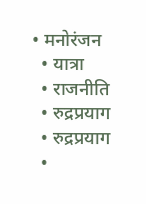• मनोरंजन
  • यात्रा
  • राजनीति
  • रुद्रप्रयाग
  • रुद्रप्रयाग
  •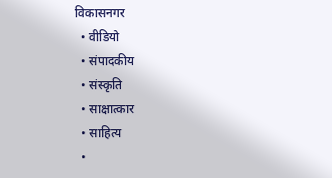विकासनगर
  • वीडियो
  • संपादकीय
  • संस्कृति
  • साक्षात्कार
  • साहित्य
  •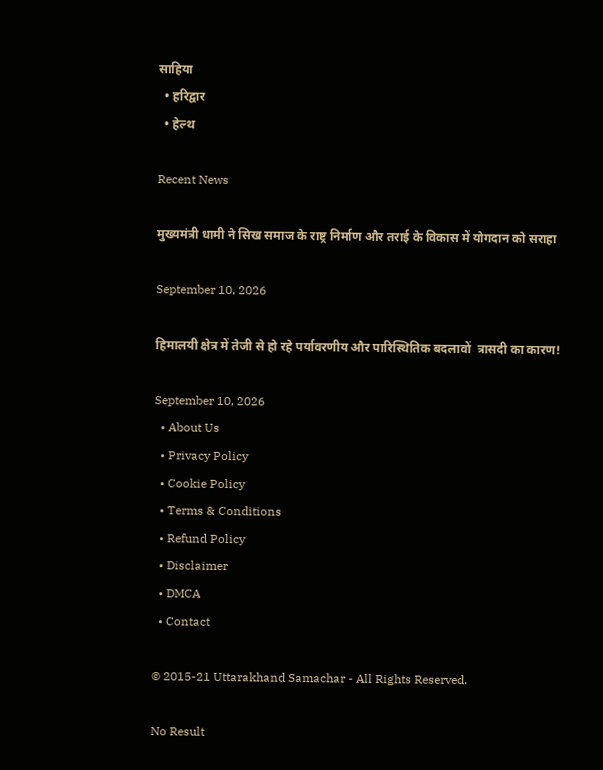साहिया
  • हरिद्वार
  • हेल्थ

Recent News

मुख्यमंत्री धामी ने सिख समाज के राष्ट्र निर्माण और तराई के विकास में योगदान को सराहा

September 10, 2026

हिमालयी क्षेत्र में तेजी से हो रहे पर्यावरणीय और पारिस्थितिक बदलावों  त्रासदी का कारण!

September 10, 2026
  • About Us
  • Privacy Policy
  • Cookie Policy
  • Terms & Conditions
  • Refund Policy
  • Disclaimer
  • DMCA
  • Contact

© 2015-21 Uttarakhand Samachar - All Rights Reserved.

No Result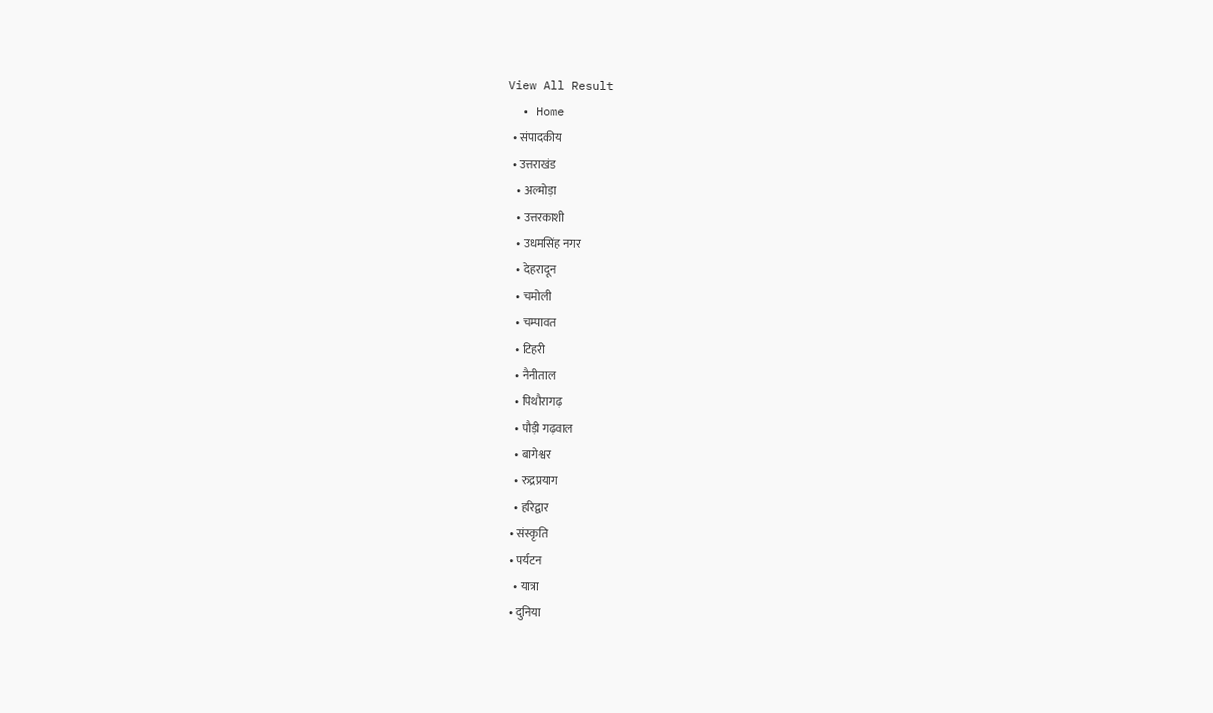View All Result
  • Home
  • संपादकीय
  • उत्तराखंड
    • अल्मोड़ा
    • उत्तरकाशी
    • उधमसिंह नगर
    • देहरादून
    • चमोली
    • चम्पावत
    • टिहरी
    • नैनीताल
    • पिथौरागढ़
    • पौड़ी गढ़वाल
    • बागेश्वर
    • रुद्रप्रयाग
    • हरिद्वार
  • संस्कृति
  • पर्यटन
    • यात्रा
  • दुनिया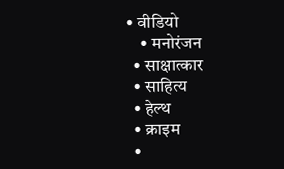• वीडियो
    • मनोरंजन
  • साक्षात्कार
  • साहित्य
  • हेल्थ
  • क्राइम
  •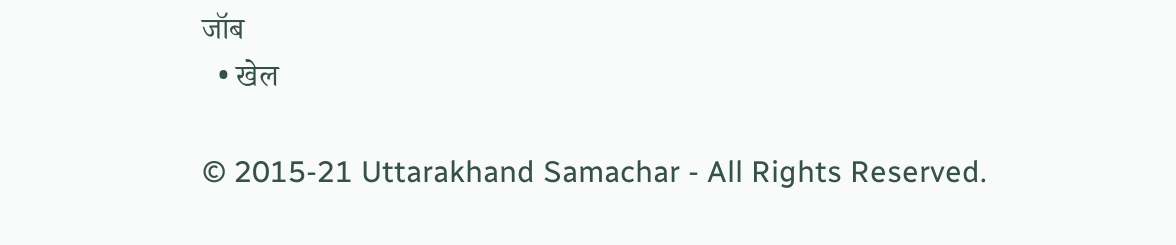जॉब
  • खेल

© 2015-21 Uttarakhand Samachar - All Rights Reserved.